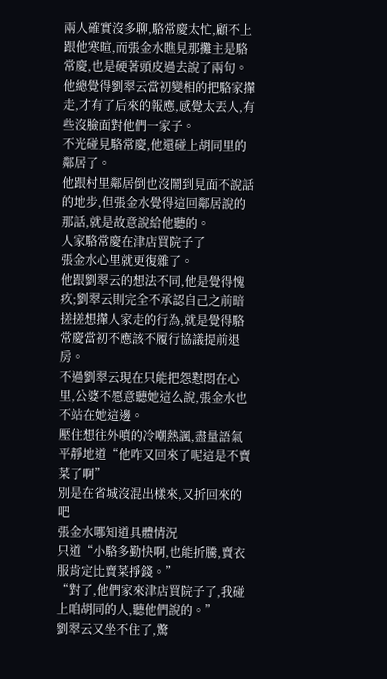兩人確實沒多聊,駱常慶太忙,顧不上跟他寒暄,而張金水瞧見那攤主是駱常慶,也是硬著頭皮過去說了兩句。
他總覺得劉翠云當初變相的把駱家攆走,才有了后來的報應,感覺太丟人,有些沒臉面對他們一家子。
不光碰見駱常慶,他還碰上胡同里的鄰居了。
他跟村里鄰居倒也沒鬧到見面不說話的地步,但張金水覺得這回鄰居說的那話,就是故意說給他聽的。
人家駱常慶在津店買院子了
張金水心里就更復雜了。
他跟劉翠云的想法不同,他是覺得愧疚;劉翠云則完全不承認自己之前暗搓搓想攆人家走的行為,就是覺得駱常慶當初不應該不履行協議提前退房。
不過劉翠云現在只能把怨懟悶在心里,公婆不愿意聽她這么說,張金水也不站在她這邊。
壓住想往外噴的冷嘲熱諷,盡量語氣平靜地道“他咋又回來了呢這是不賣菜了啊”
別是在省城沒混出樣來,又折回來的吧
張金水哪知道具體情況
只道“小駱多勤快啊,也能折騰,賣衣服肯定比賣菜掙錢。”
“對了,他們家來津店買院子了,我碰上咱胡同的人,聽他們說的。”
劉翠云又坐不住了,驚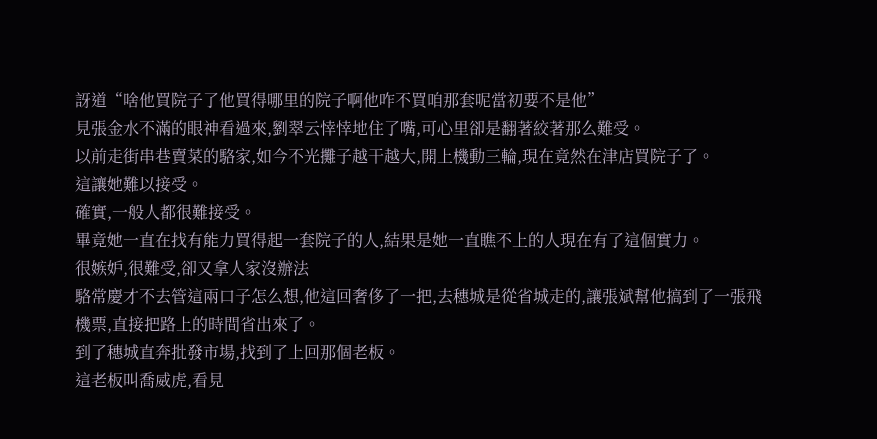訝道“啥他買院子了他買得哪里的院子啊他咋不買咱那套呢當初要不是他”
見張金水不滿的眼神看過來,劉翠云悻悻地住了嘴,可心里卻是翻著絞著那么難受。
以前走街串巷賣菜的駱家,如今不光攤子越干越大,開上機動三輪,現在竟然在津店買院子了。
這讓她難以接受。
確實,一般人都很難接受。
畢竟她一直在找有能力買得起一套院子的人,結果是她一直瞧不上的人現在有了這個實力。
很嫉妒,很難受,卻又拿人家沒辦法
駱常慶才不去管這兩口子怎么想,他這回奢侈了一把,去穗城是從省城走的,讓張斌幫他搞到了一張飛機票,直接把路上的時間省出來了。
到了穗城直奔批發市場,找到了上回那個老板。
這老板叫喬威虎,看見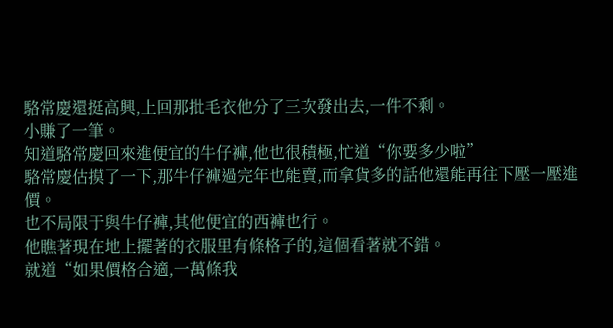駱常慶還挺高興,上回那批毛衣他分了三次發出去,一件不剩。
小賺了一筆。
知道駱常慶回來進便宜的牛仔褲,他也很積極,忙道“你要多少啦”
駱常慶估摸了一下,那牛仔褲過完年也能賣,而拿貨多的話他還能再往下壓一壓進價。
也不局限于與牛仔褲,其他便宜的西褲也行。
他瞧著現在地上擺著的衣服里有條格子的,這個看著就不錯。
就道“如果價格合適,一萬條我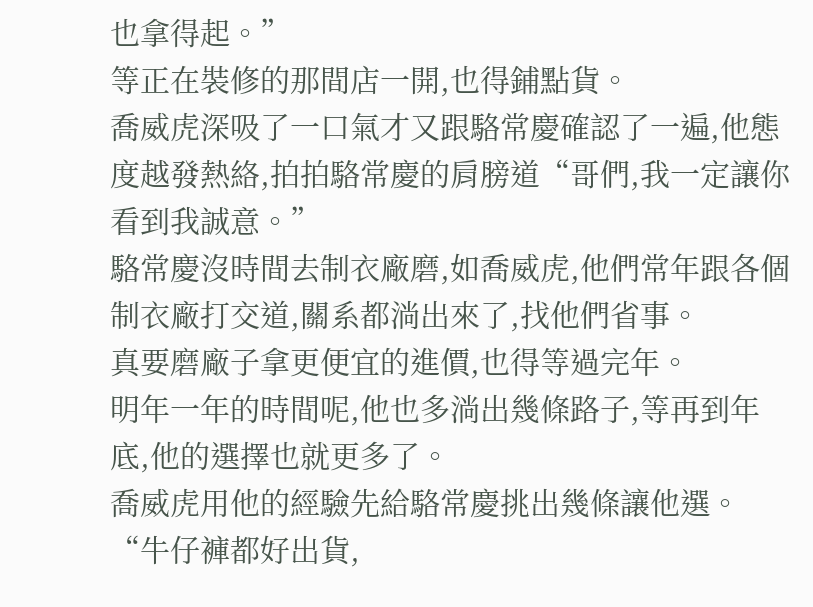也拿得起。”
等正在裝修的那間店一開,也得鋪點貨。
喬威虎深吸了一口氣才又跟駱常慶確認了一遍,他態度越發熱絡,拍拍駱常慶的肩膀道“哥們,我一定讓你看到我誠意。”
駱常慶沒時間去制衣廠磨,如喬威虎,他們常年跟各個制衣廠打交道,關系都淌出來了,找他們省事。
真要磨廠子拿更便宜的進價,也得等過完年。
明年一年的時間呢,他也多淌出幾條路子,等再到年底,他的選擇也就更多了。
喬威虎用他的經驗先給駱常慶挑出幾條讓他選。
“牛仔褲都好出貨,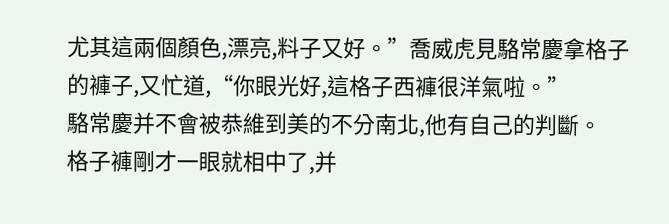尤其這兩個顏色,漂亮,料子又好。”喬威虎見駱常慶拿格子的褲子,又忙道,“你眼光好,這格子西褲很洋氣啦。”
駱常慶并不會被恭維到美的不分南北,他有自己的判斷。
格子褲剛才一眼就相中了,并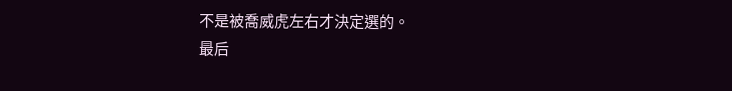不是被喬威虎左右才決定選的。
最后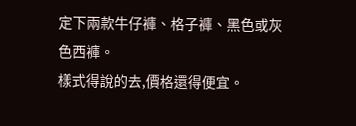定下兩款牛仔褲、格子褲、黑色或灰色西褲。
樣式得說的去,價格還得便宜。